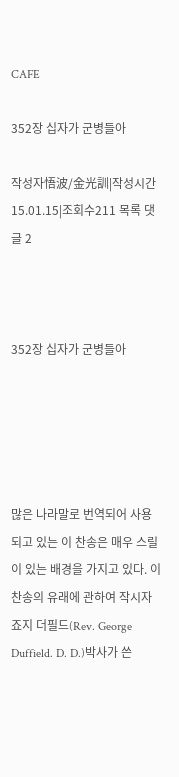CAFE

352장 십자가 군병들아

작성자悟波/金光訓|작성시간15.01.15|조회수211 목록 댓글 2



352장 십자가 군병들아





많은 나라말로 번역되어 사용되고 있는 이 찬송은 매우 스릴이 있는 배경을 가지고 있다. 이 찬송의 유래에 관하여 작시자 죠지 더필드(Rev. George Duffield. D. D.)박사가 쓴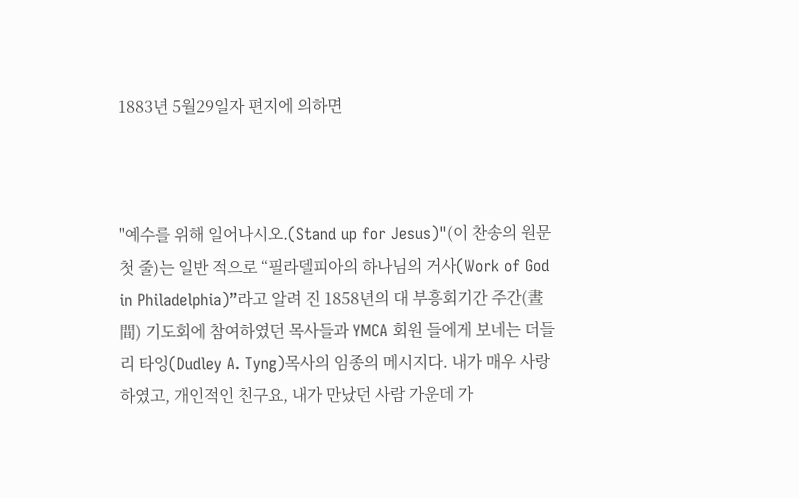1883년 5월29일자 편지에 의하면



"예수를 위해 일어나시오.(Stand up for Jesus)"(이 찬송의 원문 첫 줄)는 일반 적으로 “필라델피아의 하나님의 거사(Work of God in Philadelphia)”라고 알려 진 1858년의 대 부흥회기간 주간(晝間) 기도회에 참여하였던 목사들과 YMCA 회원 들에게 보네는 더들리 타잉(Dudley A. Tyng)목사의 임종의 메시지다. 내가 매우 사랑하였고, 개인적인 친구요, 내가 만났던 사람 가운데 가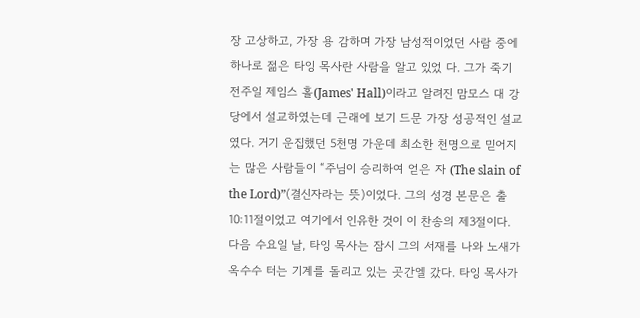장 고상하고, 가장 용 감하며 가장 남성적이었던 사람 중에 하나로 젊은 타잉 목사란 사람을 알고 있었 다. 그가 죽기 전주일 제임스 홀(James' Hall)이라고 알려진 맘모스 대 강당에서 설교하였는데 근래에 보기 드문 가장 성공적인 설교였다. 거기 운집했던 5천명 가운데 최소한 천명으로 믿어지는 많은 사람들이 “주님이 승리하여 얻은 자 (The slain of the Lord)”(결신자라는 뜻)이었다. 그의 성경 본문은 출10:11절이었고 여기에서 인유한 것이 이 찬송의 제3절이다. 다음 수요일 날, 타잉 목사는 잠시 그의 서재를 나와 노새가 옥수수 터는 기계를 돌리고 있는 곳간엘 갔다. 타잉 목사가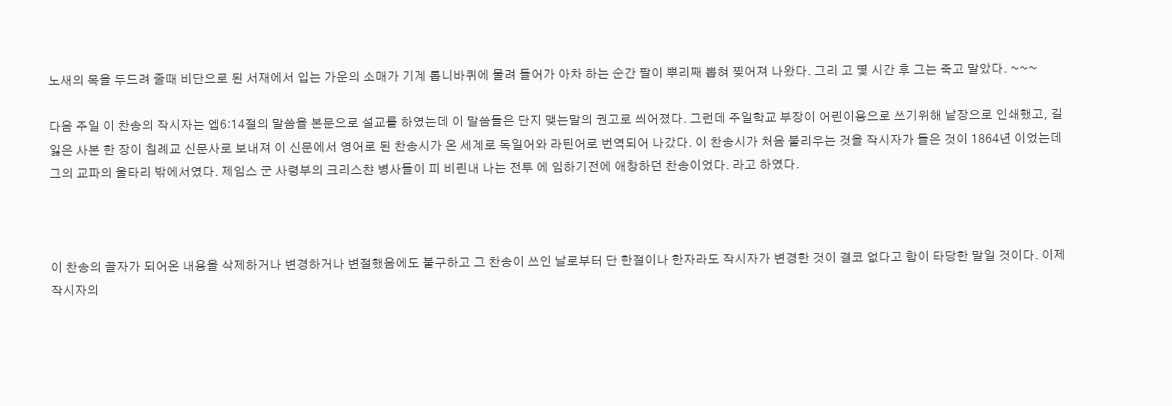노새의 목을 두드려 줄때 비단으로 된 서재에서 입는 가운의 소매가 기계 톱니바퀴에 물려 들어가 아차 하는 순간 팔이 뿌리째 뽑혀 찢어져 나왔다. 그리 고 몇 시간 후 그는 죽고 말았다. ~~~

다음 주일 이 찬송의 작시자는 엡6:14절의 말씀을 본문으로 설교를 하였는데 이 말씀들은 단지 맺는말의 권고로 씌어졌다. 그런데 주일학교 부장이 어린이용으로 쓰기위해 낱장으로 인쇄했고, 길 잃은 사본 한 장이 침례교 신문사로 보내져 이 신문에서 영어로 된 찬송시가 온 세계로 독일어와 라틴어로 번역되어 나갔다. 이 찬송시가 처음 불리우는 것을 작시자가 들은 것이 1864년 이었는데 그의 교파의 울타리 밖에서였다. 제임스 군 사령부의 크리스챤 병사들이 피 비린내 나는 전투 에 임하기전에 애창하던 찬송이었다. 라고 하였다.



이 찬송의 골자가 되어온 내용을 삭제하거나 변경하거나 변절했음에도 불구하고 그 찬송이 쓰인 날로부터 단 한절이나 한자라도 작시자가 변경한 것이 결코 없다고 함이 타당한 말일 것이다. 이제 작시자의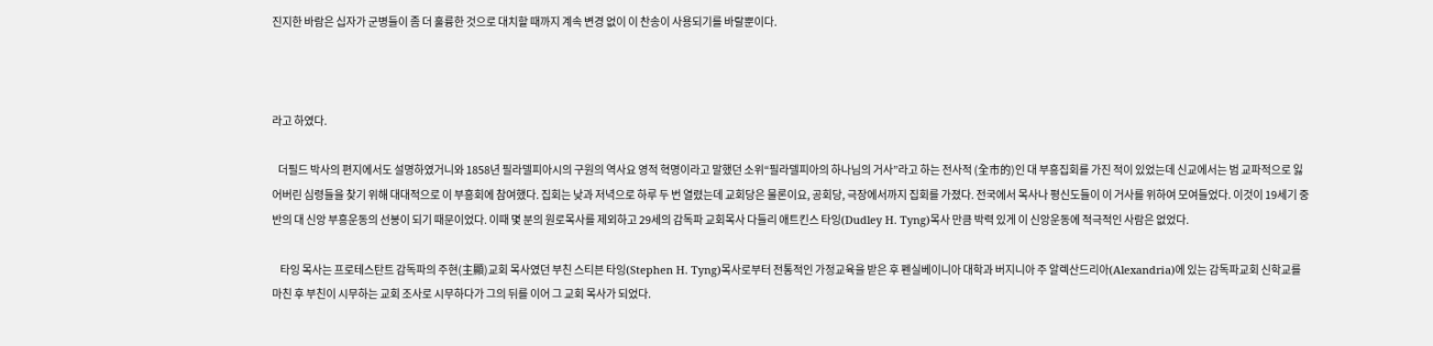진지한 바람은 십자가 군병들이 좀 더 훌륭한 것으로 대치할 때까지 계속 변경 없이 이 찬송이 사용되기를 바랄뿐이다.



라고 하였다.

   더필드 박사의 편지에서도 설명하였거니와 1858년 필라델피아시의 구원의 역사요 영적 혁명이라고 말했던 소위“필라델피아의 하나님의 거사”라고 하는 전사적 (全市的)인 대 부흥집회를 가진 적이 있었는데 신교에서는 범 교파적으로 잃어버린 심령들을 찾기 위해 대대적으로 이 부흥회에 참여했다. 집회는 낮과 저녁으로 하루 두 번 열렸는데 교회당은 물론이요, 공회당, 극장에서까지 집회를 가졌다. 전국에서 목사나 평신도들이 이 거사를 위하여 모여들었다. 이것이 19세기 중반의 대 신앙 부흥운동의 선봉이 되기 때문이었다. 이때 몇 분의 원로목사를 제외하고 29세의 감독파 교회목사 다들리 애트킨스 타잉(Dudley H. Tyng)목사 만큼 박력 있게 이 신앙운동에 적극적인 사람은 없었다.

    타잉 목사는 프로테스탄트 감독파의 주현(主顯)교회 목사였던 부친 스티븐 타잉(Stephen H. Tyng)목사로부터 전통적인 가정교육을 받은 후 펜실베이니아 대학과 버지니아 주 알렉산드리아(Alexandria)에 있는 감독파교회 신학교를 마친 후 부친이 시무하는 교회 조사로 시무하다가 그의 뒤를 이어 그 교회 목사가 되었다.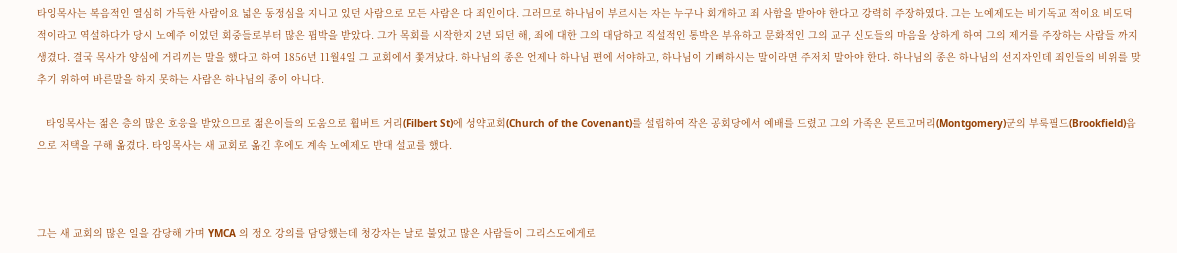타잉목사는 복음적인 열심히 가득한 사람이요 넓은 동정심을 지니고 있던 사람으로 모든 사람은 다 죄인이다. 그러므로 하나님이 부르시는 자는 누구나 회개하고 죄 사함을 받아야 한다고 강력히 주장하였다. 그는 노예제도는 비기독교 적이요 비도덕적이라고 역설하다가 당시 노예주 이었던 회중들로부터 많은 핍박을 받았다. 그가 목회를 시작한지 2년 되던 해, 죄에 대한 그의 대담하고 직설적인 통박은 부유하고 문화적인 그의 교구 신도들의 마음을 상하게 하여 그의 제거를 주장하는 사람들 까지 생겼다. 결국 목사가 양심에 거리끼는 말을 했다고 하여 1856년 11월4일 그 교회에서 쫓겨났다. 하나님의 종은 언제나 하나님 편에 서야하고, 하나님이 기뻐하시는 말이라면 주저치 말아야 한다. 하나님의 종은 하나님의 선지자인데 죄인들의 비위를 맞추기 위하여 바른말을 하지 못하는 사람은 하나님의 종이 아니다.

   타잉목사는 젊은 층의 많은 호응을 받았으므로 젊은이들의 도움으로 휠버트 거리(Filbert St)에 성약교회(Church of the Covenant)를 설립하여 작은 공회당에서 예배를 드렸고 그의 가족은 몬트고머리(Montgomery)군의 부룩필드(Brookfield)읍으로 저택을 구해 옮겼다. 타잉목사는 새 교회로 옮긴 후에도 계속 노예제도 반대 설교를 했다.



그는 새 교회의 많은 일을 감당해 가며 YMCA 의 정오 강의를 담당했는데 청강자는 날로 불었고 많은 사람들이 그리스도에게로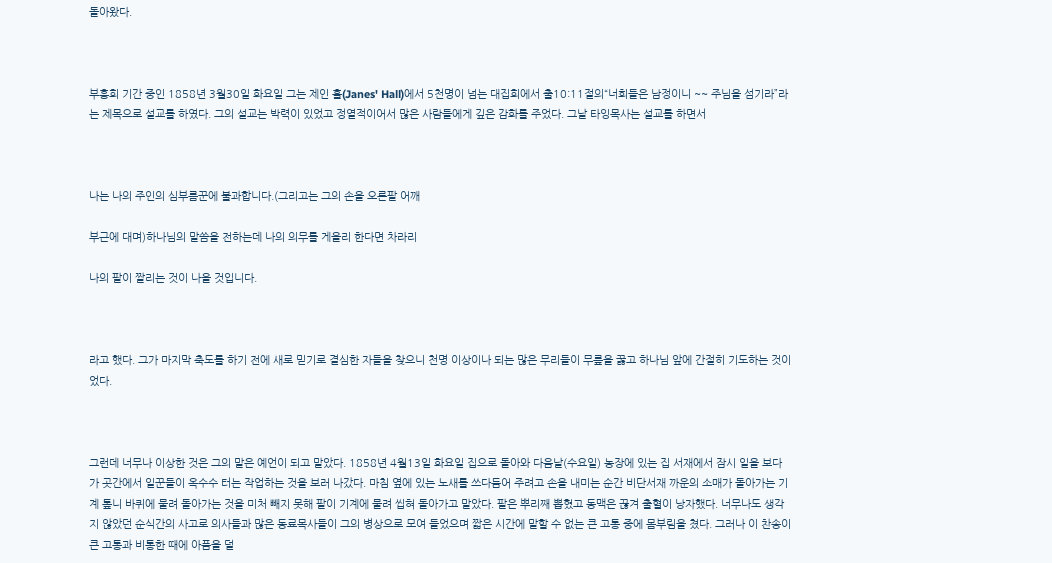돌아왔다.



부흥회 기간 중인 1858년 3월30일 화요일 그는 제인 홀(Janes' Hall)에서 5천명이 넘는 대집회에서 출10:11절의“너희들은 남정이니 ~~ 주님을 섬기라”라는 제목으로 설교를 하였다. 그의 설교는 박력이 있었고 정열적이어서 많은 사람들에게 깊은 감화를 주었다. 그날 타잉목사는 설교를 하면서



나는 나의 주인의 심부름꾼에 불과합니다.(그리고는 그의 손을 오른팔 어깨

부근에 대며)하나님의 말씀을 전하는데 나의 의무를 게을리 한다면 차라리

나의 팔이 짤리는 것이 나을 것입니다.



라고 했다. 그가 마지막 축도를 하기 전에 새로 믿기로 결심한 자들을 찾으니 천명 이상이나 되는 많은 무리들이 무릎을 꿇고 하나님 앞에 간절히 기도하는 것이었다.



그런데 너무나 이상한 것은 그의 말은 예언이 되고 말았다. 1858년 4월13일 화요일 집으로 돌아와 다음날(수요일) 농장에 있는 집 서재에서 잠시 일을 보다가 곳간에서 일꾼들이 옥수수 터는 작업하는 것을 보러 나갔다. 마침 옆에 있는 노새를 쓰다듬어 주려고 손을 내미는 순간 비단서재 까운의 소매가 돌아가는 기계 톺니 바퀴에 물려 돌아가는 것을 미처 빼지 못해 팔이 기계에 물려 씹혀 돌아가고 말았다. 팔은 뿌리째 뽑혔고 동맥은 끊겨 출혈이 낭자했다. 너무나도 생각지 않았던 순식간의 사고로 의사들과 많은 동료목사들이 그의 병상으로 모여 들었으며 짧은 시간에 말할 수 없는 큰 고통 중에 몸부림을 쳤다. 그러나 이 찬송이 큰 고통과 비통한 때에 아픔을 덜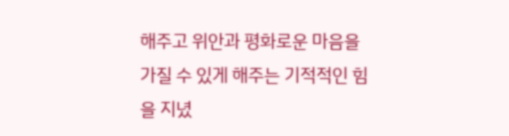해주고 위안과 평화로운 마음을 가질 수 있게 해주는 기적적인 힘을 지녔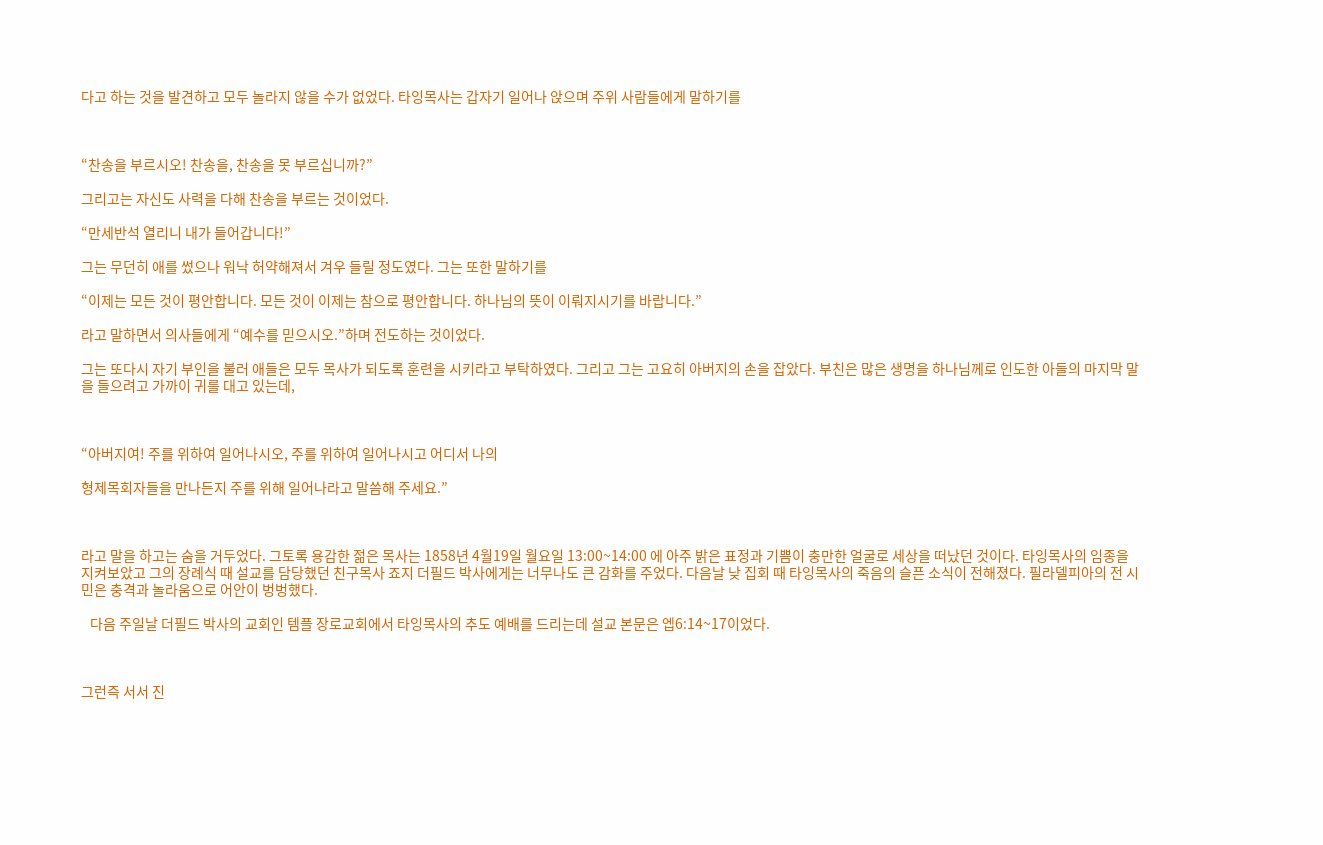다고 하는 것을 발견하고 모두 놀라지 않을 수가 없었다. 타잉목사는 갑자기 일어나 앉으며 주위 사람들에게 말하기를



“찬송을 부르시오! 찬송을, 찬송을 못 부르십니까?”

그리고는 자신도 사력을 다해 찬송을 부르는 것이었다.

“만세반석 열리니 내가 들어갑니다!”

그는 무던히 애를 썼으나 워낙 허약해져서 겨우 들릴 정도였다. 그는 또한 말하기를

“이제는 모든 것이 평안합니다. 모든 것이 이제는 참으로 평안합니다. 하나님의 뜻이 이뤄지시기를 바랍니다.”

라고 말하면서 의사들에게 “예수를 믿으시오.”하며 전도하는 것이었다.

그는 또다시 자기 부인을 불러 애들은 모두 목사가 되도록 훈련을 시키라고 부탁하였다. 그리고 그는 고요히 아버지의 손을 잡았다. 부친은 많은 생명을 하나님께로 인도한 아들의 마지막 말을 들으려고 가까이 귀를 대고 있는데,



“아버지여! 주를 위하여 일어나시오, 주를 위하여 일어나시고 어디서 나의

형제목회자들을 만나든지 주를 위해 일어나라고 말씀해 주세요.”



라고 말을 하고는 숨을 거두었다. 그토록 용감한 젊은 목사는 1858년 4월19일 월요일 13:00~14:00 에 아주 밝은 표정과 기쁨이 충만한 얼굴로 세상을 떠났던 것이다. 타잉목사의 임종을 지켜보았고 그의 장례식 때 설교를 담당했던 친구목사 죠지 더필드 박사에게는 너무나도 큰 감화를 주었다. 다음날 낮 집회 때 타잉목사의 죽음의 슬픈 소식이 전해졌다. 필라델피아의 전 시민은 충격과 놀라움으로 어안이 벙벙했다.

   다음 주일날 더필드 박사의 교회인 템플 장로교회에서 타잉목사의 추도 예배를 드리는데 설교 본문은 엡6:14~17이었다.



그런즉 서서 진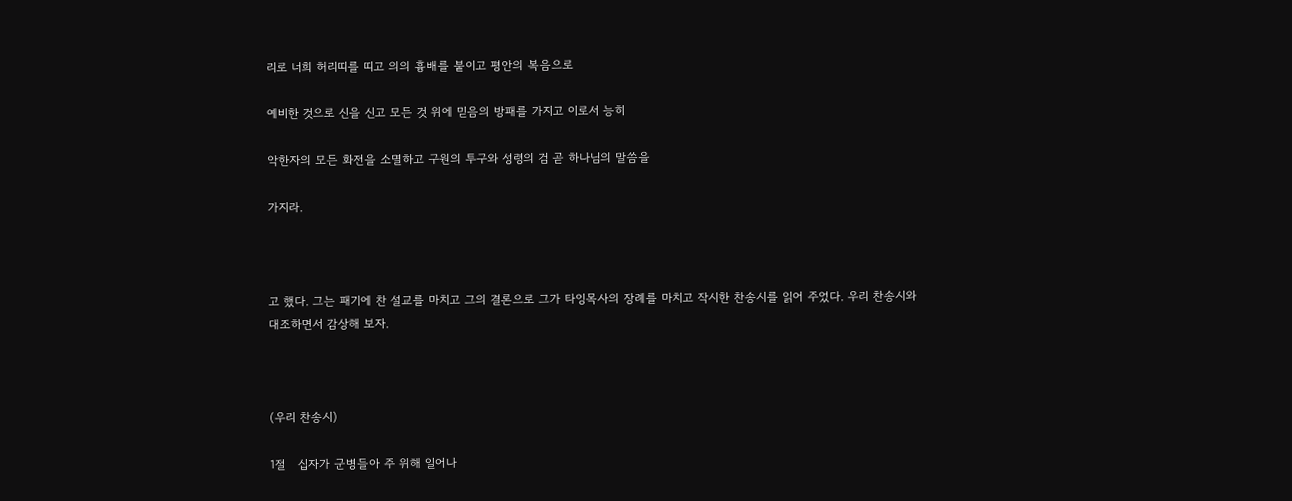리로 너희 허리띠를 띠고 의의 흉배를 붙이고 평안의 복음으로

예비한 것으로 신을 신고 모든 것 위에 믿음의 방패를 가지고 이로서 능히

악한자의 모든 화전을 소멸하고 구원의 투구와 성령의 검 곧 하나님의 말씀을

가지라.



고 했다. 그는 패기에 찬 설교를 마치고 그의 결론으로 그가 타잉목사의 장례를 마치고 작시한 찬송시를 읽어 주었다. 우리 찬송시와 대조하면서 감상해 보자.



(우리 찬송시)

1절   십자가 군병들아 주 위해 일어나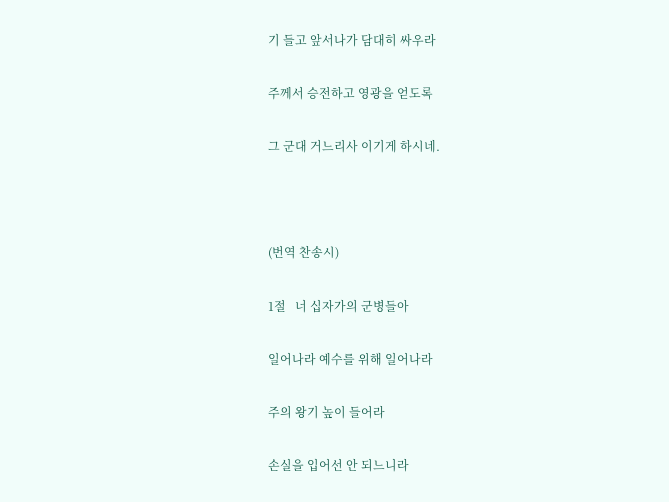기 들고 앞서나가 담대히 싸우라

주께서 승전하고 영광을 얻도록

그 군대 거느리사 이기게 하시네.



(번역 찬송시)

1절   너 십자가의 군병들아

일어나라 예수를 위해 일어나라

주의 왕기 높이 들어라

손실을 입어선 안 되느니라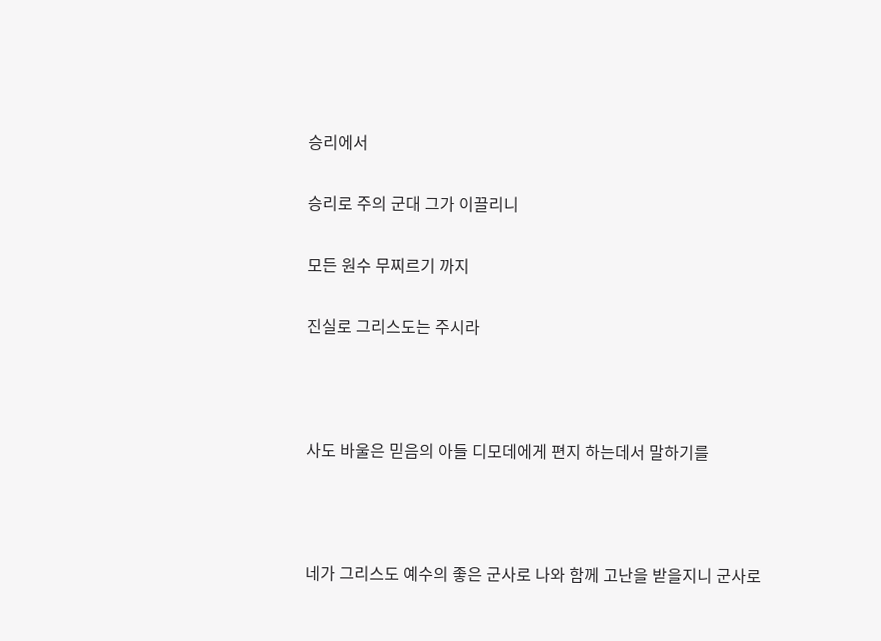승리에서

승리로 주의 군대 그가 이끌리니

모든 원수 무찌르기 까지

진실로 그리스도는 주시라



사도 바울은 믿음의 아들 디모데에게 편지 하는데서 말하기를



네가 그리스도 예수의 좋은 군사로 나와 함께 고난을 받을지니 군사로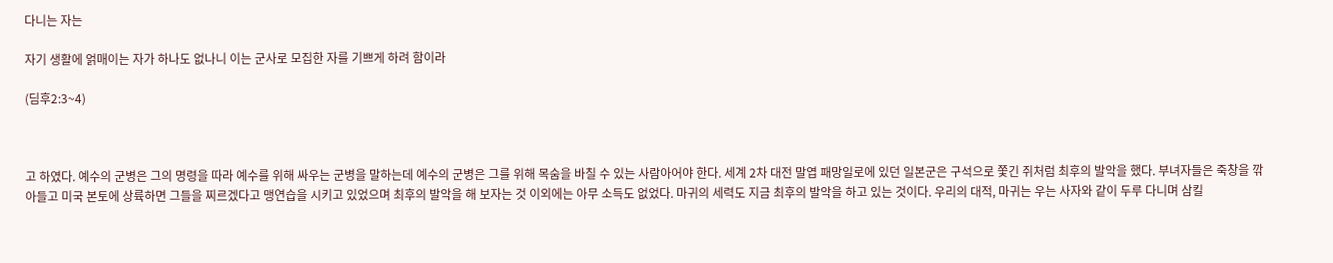다니는 자는

자기 생활에 얽매이는 자가 하나도 없나니 이는 군사로 모집한 자를 기쁘게 하려 함이라

(딤후2:3~4)



고 하였다. 예수의 군병은 그의 명령을 따라 예수를 위해 싸우는 군병을 말하는데 예수의 군병은 그를 위해 목숨을 바칠 수 있는 사람아어야 한다. 세계 2차 대전 말엽 패망일로에 있던 일본군은 구석으로 쫓긴 쥐처럼 최후의 발악을 했다. 부녀자들은 죽창을 깎아들고 미국 본토에 상륙하면 그들을 찌르겠다고 맹연습을 시키고 있었으며 최후의 발악을 해 보자는 것 이외에는 아무 소득도 없었다. 마귀의 세력도 지금 최후의 발악을 하고 있는 것이다. 우리의 대적, 마귀는 우는 사자와 같이 두루 다니며 삼킬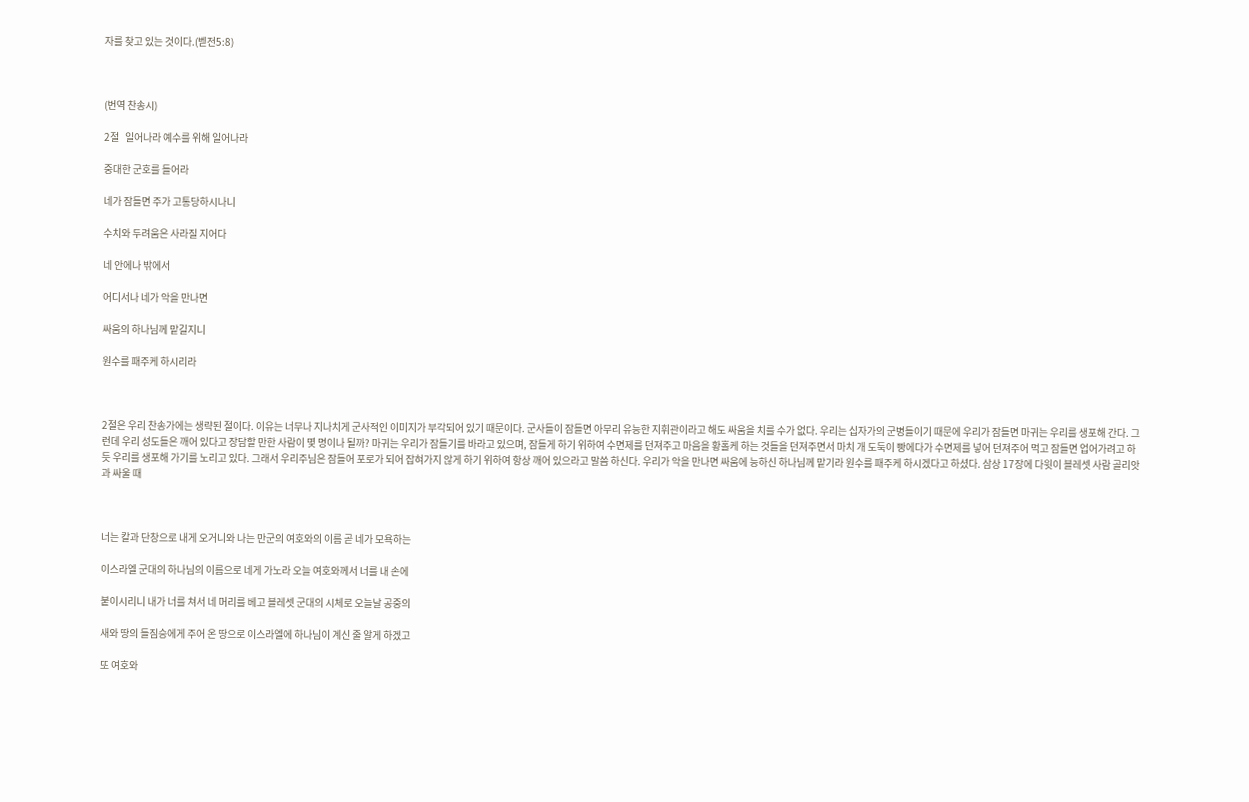자를 찾고 있는 것이다.(벧전5:8)



(번역 찬송시)

2절   일어나라 예수를 위해 일어나라

중대한 군호를 들어라

네가 잠들면 주가 고통당하시나니

수치와 두려움은 사라질 지어다

네 안에나 밖에서

어디서나 네가 악을 만나면

싸움의 하나님께 맡길지니

원수를 패주케 하시리라



2절은 우리 찬송가에는 생략된 절이다. 이유는 너무나 지나치게 군사적인 이미지가 부각되어 있기 때문이다. 군사들이 잠들면 아무리 유능한 지휘관이라고 해도 싸움을 치를 수가 없다. 우리는 십자가의 군병들이기 때문에 우리가 잠들면 마귀는 우리를 생포해 간다. 그런데 우리 성도들은 깨어 있다고 장담할 만한 사람이 몇 명이나 될까? 마귀는 우리가 잠들기를 바라고 있으며, 잠들게 하기 위하여 수면제를 던져주고 마음을 황홀케 하는 것들을 던져주면서 마치 개 도둑이 빵에다가 수면제를 넣어 던져주어 먹고 잠들면 업어가려고 하듯 우리를 생포해 가기를 노리고 있다. 그래서 우리주님은 잠들어 포로가 되어 잡혀가지 않게 하기 위하여 항상 깨어 있으라고 말씀 하신다. 우리가 악을 만나면 싸움에 능하신 하나님께 맡기라 원수를 패주케 하시겠다고 하셨다. 삼상 17장에 다윗이 블레셋 사람 골리앗과 싸울 때



너는 칼과 단창으로 내게 오거니와 나는 만군의 여호와의 이름 곧 네가 모욕하는

이스라엘 군대의 하나님의 이름으로 네게 가노라 오늘 여호와께서 너를 내 손에

붙이시리니 내가 너를 쳐서 네 머리를 베고 블레셋 군대의 시체로 오늘날 공중의

새와 땅의 들짐승에게 주어 온 땅으로 이스라엘에 하나님이 계신 줄 알게 하겠고

또 여호와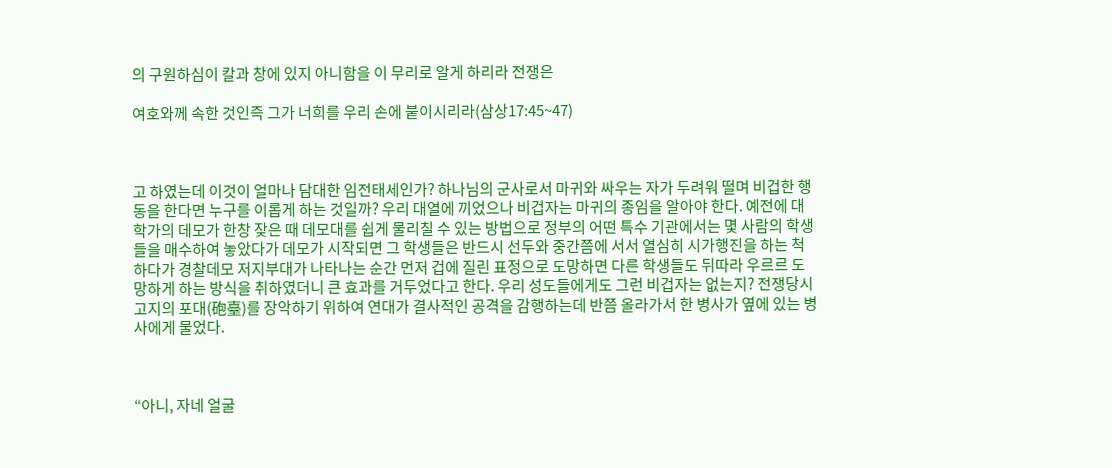의 구원하심이 칼과 창에 있지 아니함을 이 무리로 알게 하리라 전쟁은

여호와께 속한 것인즉 그가 너희를 우리 손에 붙이시리라(삼상17:45~47)



고 하였는데 이것이 얼마나 담대한 임전태세인가? 하나님의 군사로서 마귀와 싸우는 자가 두려워 떨며 비겁한 행동을 한다면 누구를 이롭게 하는 것일까? 우리 대열에 끼었으나 비겁자는 마귀의 종임을 알아야 한다. 예전에 대학가의 데모가 한창 잦은 때 데모대를 쉽게 물리칠 수 있는 방법으로 정부의 어떤 특수 기관에서는 몇 사람의 학생들을 매수하여 놓았다가 데모가 시작되면 그 학생들은 반드시 선두와 중간쯤에 서서 열심히 시가행진을 하는 척 하다가 경찰데모 저지부대가 나타나는 순간 먼저 겁에 질린 표정으로 도망하면 다른 학생들도 뒤따라 우르르 도망하게 하는 방식을 취하였더니 큰 효과를 거두었다고 한다. 우리 성도들에게도 그런 비겁자는 없는지? 전쟁당시 고지의 포대(砲臺)를 장악하기 위하여 연대가 결사적인 공격을 감행하는데 반쯤 올라가서 한 병사가 옆에 있는 병사에게 물었다.



“아니, 자네 얼굴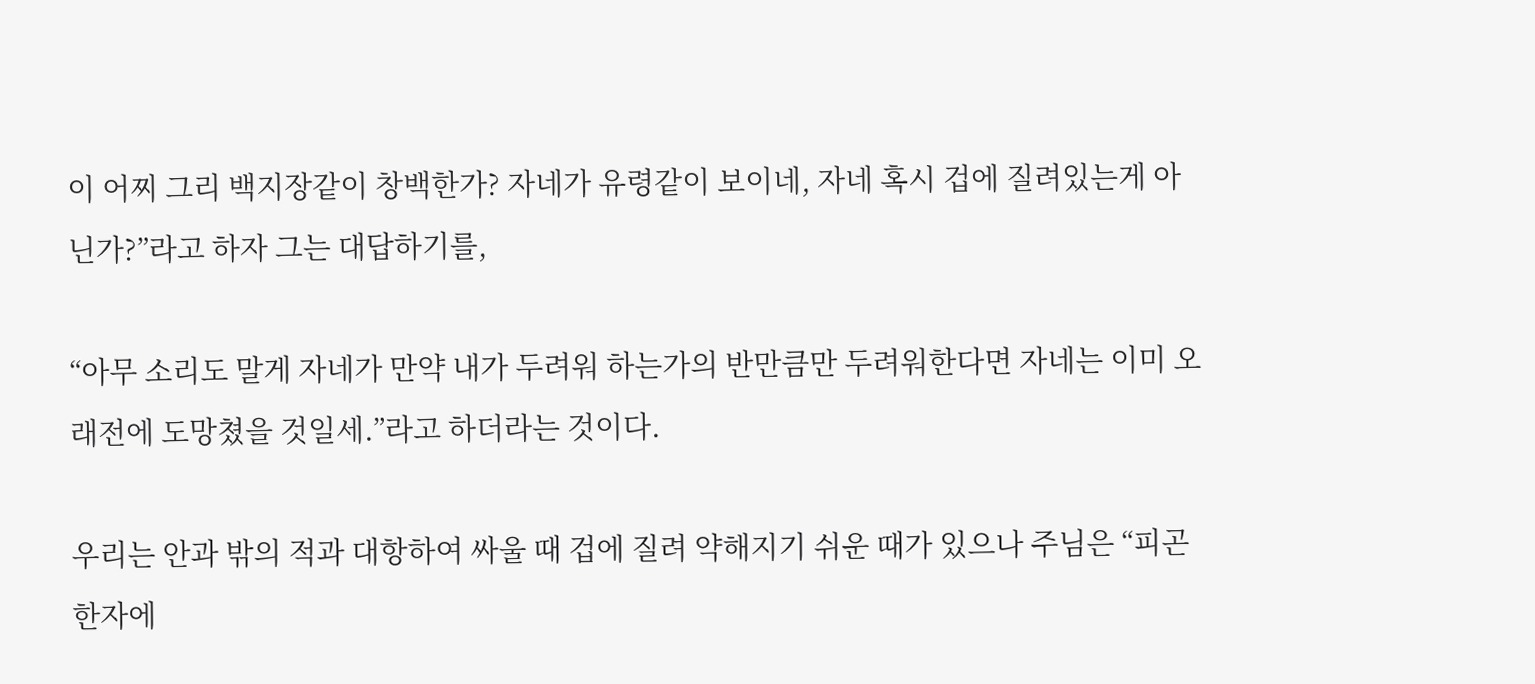이 어찌 그리 백지장같이 창백한가? 자네가 유령같이 보이네, 자네 혹시 겁에 질려있는게 아닌가?”라고 하자 그는 대답하기를,

“아무 소리도 말게 자네가 만약 내가 두려워 하는가의 반만큼만 두려워한다면 자네는 이미 오래전에 도망쳤을 것일세.”라고 하더라는 것이다.

우리는 안과 밖의 적과 대항하여 싸울 때 겁에 질려 약해지기 쉬운 때가 있으나 주님은 “피곤한자에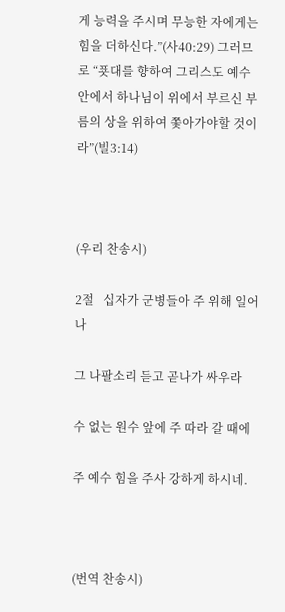게 능력을 주시며 무능한 자에게는 힘을 더하신다.”(사40:29) 그러므로 “푯대를 향하여 그리스도 예수 안에서 하나님이 위에서 부르신 부름의 상을 위하여 쫓아가야할 것이라”(빌3:14)



(우리 찬송시)

2절   십자가 군병들아 주 위해 일어나

그 나팔소리 듣고 곧나가 싸우라

수 없는 원수 앞에 주 따라 갈 때에

주 예수 힘을 주사 강하게 하시네.



(번역 찬송시)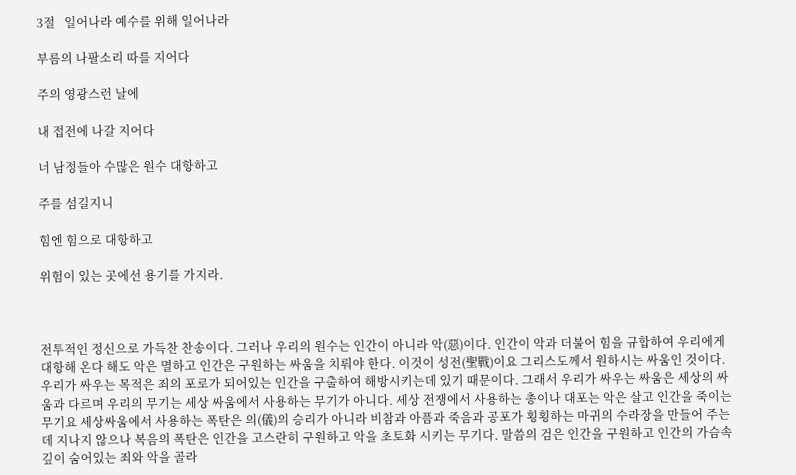3절   일어나라 예수를 위해 일어나라

부름의 나팔소리 따를 지어다

주의 영광스런 날에

내 접전에 나갈 지어다

너 남정들아 수많은 원수 대항하고

주를 섬길지니

힘엔 힘으로 대항하고

위험이 있는 곳에선 용기를 가지라.



전투적인 정신으로 가득찬 찬송이다. 그러나 우리의 원수는 인간이 아니라 악(惡)이다. 인간이 악과 더불어 힘을 규합하여 우리에게 대항해 온다 해도 악은 멸하고 인간은 구원하는 싸움을 치뤄야 한다. 이것이 성전(聖戰)이요 그리스도께서 원하시는 싸움인 것이다. 우리가 싸우는 목적은 죄의 포로가 되어있는 인간을 구출하여 해방시키는데 있기 때문이다. 그래서 우리가 싸우는 싸움은 세상의 싸움과 다르며 우리의 무기는 세상 싸움에서 사용하는 무기가 아니다. 세상 전쟁에서 사용하는 총이나 대포는 악은 살고 인간을 죽이는 무기요 세상싸움에서 사용하는 폭탄은 의(儀)의 승리가 아니라 비참과 아픔과 죽음과 공포가 횡횡하는 마귀의 수라장을 만들어 주는데 지나지 않으나 복음의 폭탄은 인간을 고스란히 구원하고 악을 초토화 시키는 무기다. 말씀의 검은 인간을 구원하고 인간의 가슴속 깊이 숨어있는 죄와 악을 골라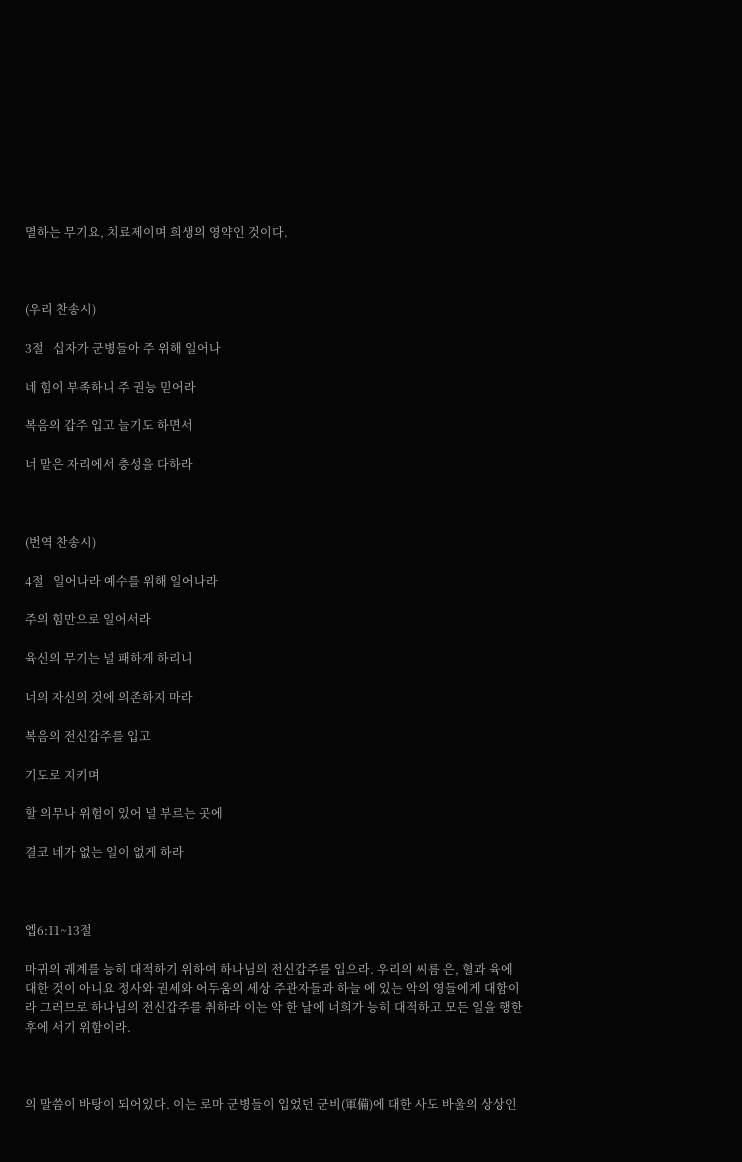멸하는 무기요, 치료제이며 희생의 영약인 것이다.



(우리 찬송시)

3절   십자가 군병들아 주 위해 일어나

네 힘이 부족하니 주 권능 믿어라

복음의 갑주 입고 늘기도 하면서

너 맡은 자리에서 충성을 다하라



(번역 찬송시)

4절   일어나라 예수를 위해 일어나라

주의 힘만으로 일어서라

육신의 무기는 널 패하게 하리니

너의 자신의 것에 의존하지 마라

복음의 전신갑주를 입고

기도로 지키며

할 의무나 위험이 있어 널 부르는 곳에

결코 네가 없는 일이 없게 하라



엡6:11~13절

마귀의 궤계를 능히 대적하기 위하여 하나님의 전신갑주를 입으라. 우리의 씨름 은, 혈과 육에 대한 것이 아니요 정사와 권세와 어두움의 세상 주관자들과 하늘 에 있는 악의 영들에게 대함이라 그러므로 하나님의 전신갑주를 취하라 이는 악 한 날에 너희가 능히 대적하고 모든 일을 행한 후에 서기 위함이라.



의 말씀이 바탕이 되어있다. 이는 로마 군병들이 입었던 군비(軍備)에 대한 사도 바울의 상상인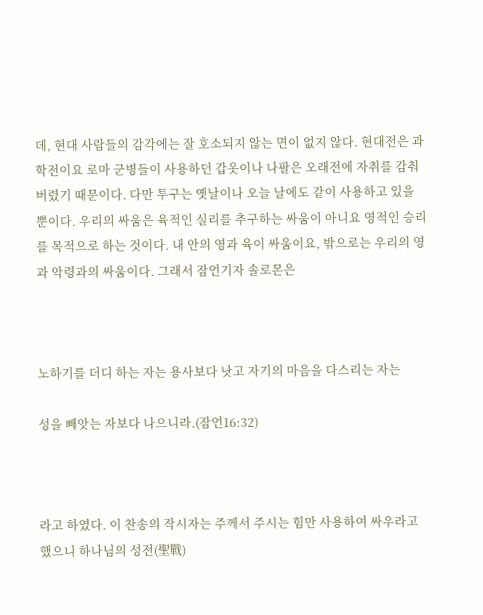데, 현대 사람들의 감각에는 잘 호소되지 않는 면이 없지 않다. 현대전은 과학전이요 로마 군병들이 사용하던 갑옷이나 나팔은 오래전에 자취를 감춰 버렸기 때문이다. 다만 투구는 옛날이나 오늘 날에도 같이 사용하고 있을 뿐이다. 우리의 싸움은 육적인 실리를 추구하는 싸움이 아니요 영적인 승리를 목적으로 하는 것이다. 내 안의 영과 육이 싸움이요, 밖으로는 우리의 영과 악령과의 싸움이다. 그래서 잠언기자 솔로몬은



노하기를 더디 하는 자는 용사보다 낫고 자기의 마음을 다스리는 자는

성을 빼앗는 자보다 나으니라.(잠언16:32)



라고 하였다. 이 찬송의 작시자는 주께서 주시는 힘만 사용하여 싸우라고 했으니 하나님의 성전(聖戰)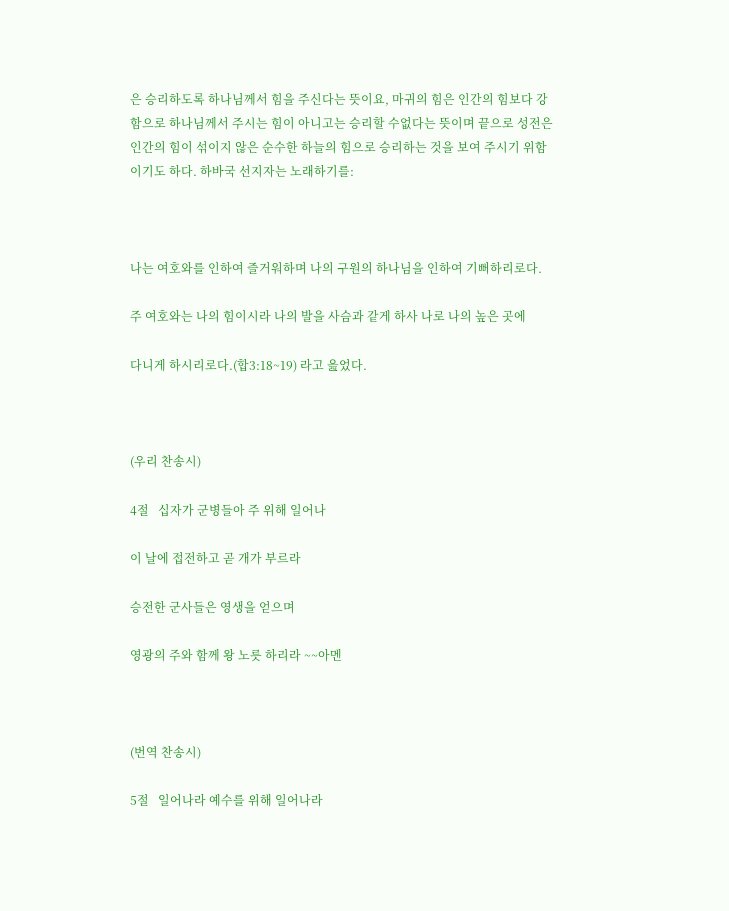은 승리하도록 하나님께서 힘을 주신다는 뜻이요, 마귀의 힘은 인간의 힘보다 강함으로 하나님께서 주시는 힘이 아니고는 승리할 수없다는 뜻이며 끝으로 성전은 인간의 힘이 섞이지 않은 순수한 하늘의 힘으로 승리하는 것을 보여 주시기 위함이기도 하다. 하바국 선지자는 노래하기를:



나는 여호와를 인하여 즐거워하며 나의 구원의 하나님을 인하여 기뻐하리로다.

주 여호와는 나의 힘이시라 나의 발을 사슴과 같게 하사 나로 나의 높은 곳에

다니게 하시리로다.(합3:18~19) 라고 읊었다.



(우리 찬송시)

4절   십자가 군병들아 주 위해 일어나

이 날에 접전하고 곧 개가 부르라

승전한 군사들은 영생을 얻으며

영광의 주와 함께 왕 노릇 하리라 ~~아멘



(번역 찬송시)

5절   일어나라 예수를 위해 일어나라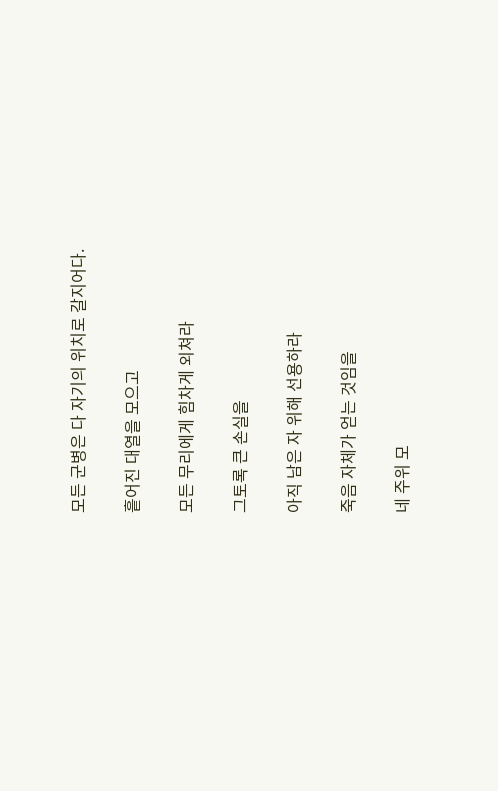모든 군병은 다 자기의 위치로 갈지어다.

흩어진 대열을 모으고

모든 무리에게 힘차게 외쳐라

그토록 큰 손실을

아직 남은 자 위해 선용하라

죽음 자체가 얻는 것임을

네 주위 모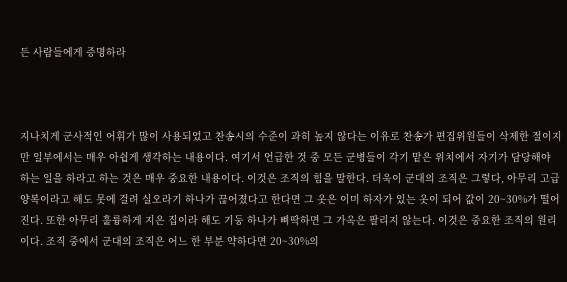든 사람들에게 증명하라



지나치게 군사적인 어휘가 많이 사용되었고 찬송시의 수준이 과히 높지 않다는 이유로 찬송가 편집위원들이 삭제한 절이지만 일부에서는 매우 아쉽게 생각하는 내용이다. 여기서 언급한 것 중 모든 군병들이 각기 맡은 위치에서 자기가 담당해야 하는 일을 하라고 하는 것은 매우 중요한 내용이다. 이것은 조직의 힘을 말한다. 더욱이 군대의 조직은 그렇다, 아무리 고급 양복이라고 해도 못에 걸려 실오라기 하나가 끊어졌다고 한다면 그 옷은 이미 하자가 있는 옷이 되어 값이 20~30%가 떨어진다. 또한 아무리 훌륭하게 지은 집이라 해도 기둥 하나가 삐딱하면 그 가옥은 팔리지 않는다. 이것은 중요한 조직의 원리이다. 조직 중에서 군대의 조직은 어느 한 부분 약하다면 20~30%의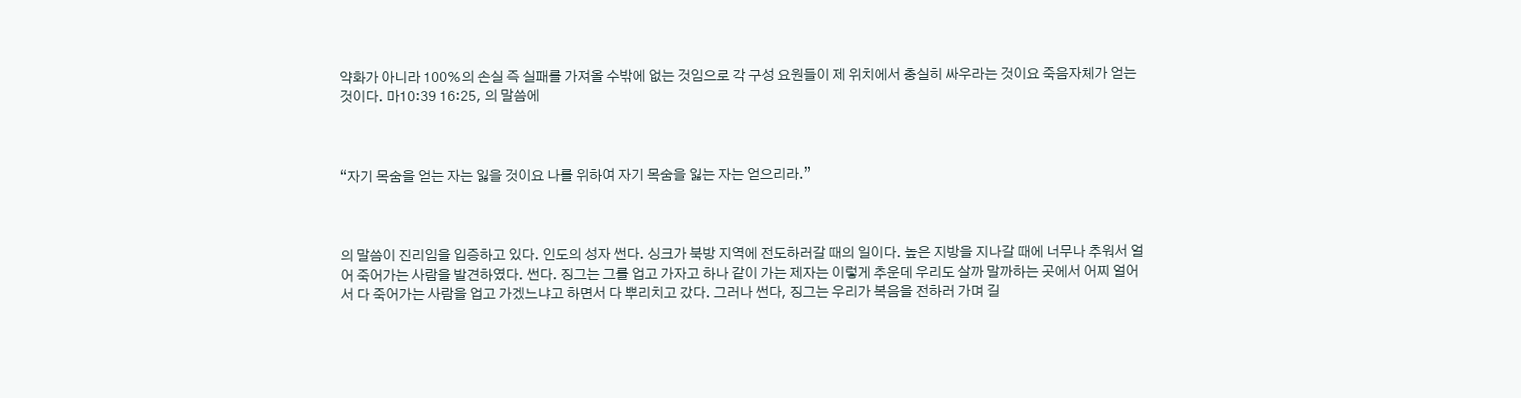약화가 아니라 100%의 손실 즉 실패를 가져올 수밖에 없는 것임으로 각 구성 요원들이 제 위치에서 충실히 싸우라는 것이요 죽음자체가 얻는 것이다. 마10:39 16:25, 의 말씀에



“자기 목숨을 얻는 자는 잃을 것이요 나를 위하여 자기 목숨을 잃는 자는 얻으리라.”



의 말씀이 진리임을 입증하고 있다. 인도의 성자 썬다. 싱크가 북방 지역에 전도하러갈 때의 일이다. 높은 지방을 지나갈 때에 너무나 추워서 얼어 죽어가는 사람을 발견하였다. 썬다. 징그는 그를 업고 가자고 하나 같이 가는 제자는 이렇게 추운데 우리도 살까 말까하는 곳에서 어찌 얼어서 다 죽어가는 사람을 업고 가겠느냐고 하면서 다 뿌리치고 갔다. 그러나 썬다, 징그는 우리가 복음을 전하러 가며 길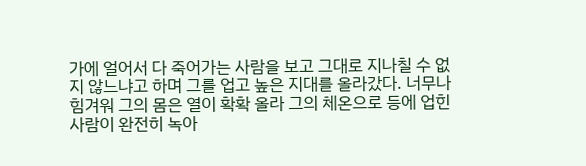가에 얼어서 다 죽어가는 사람을 보고 그대로 지나칠 수 없지 않느냐고 하며 그를 업고 높은 지대를 올라갔다. 너무나 힘겨워 그의 몸은 열이 확확 올라 그의 체온으로 등에 업힌 사람이 완전히 녹아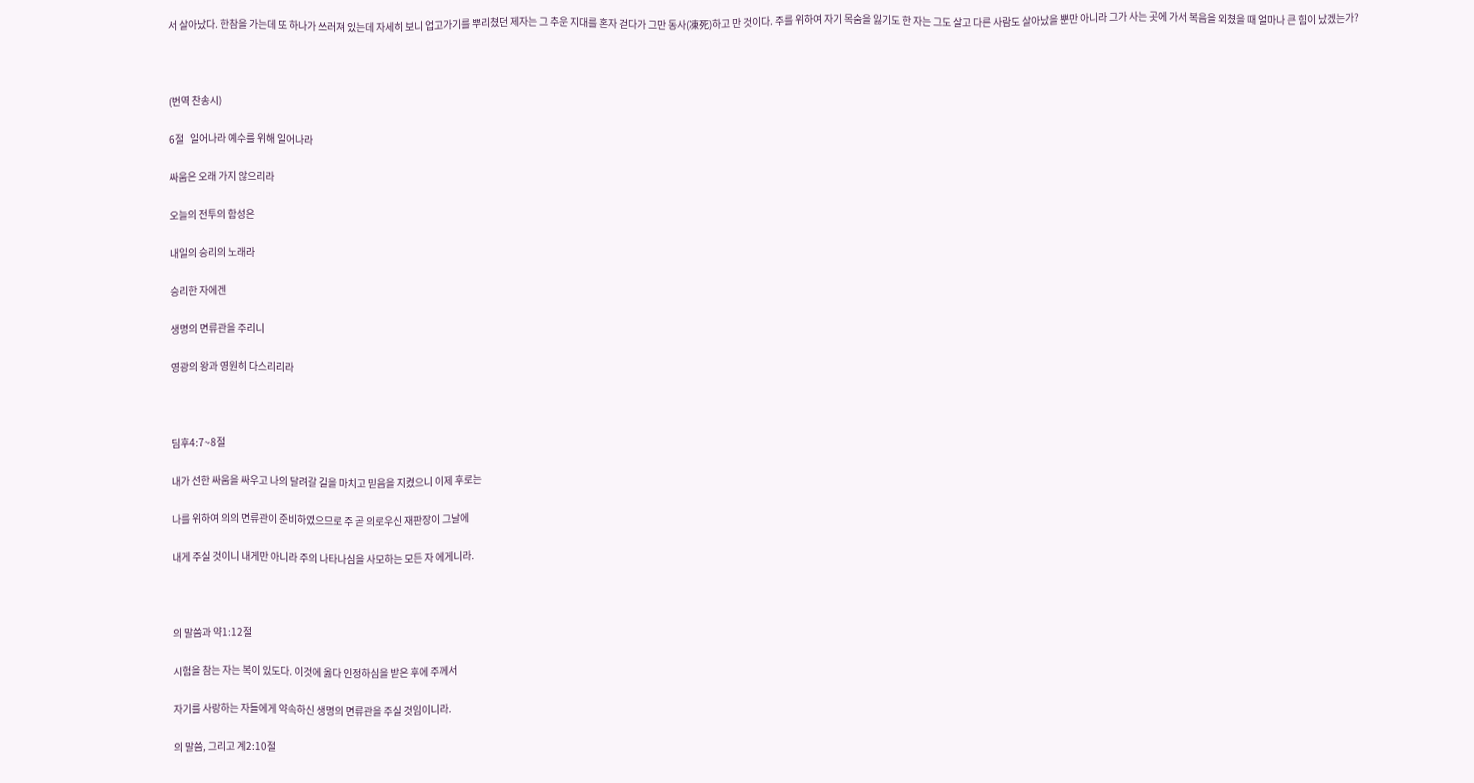서 살아났다. 한참을 가는데 또 하나가 쓰러져 있는데 자세히 보니 업고가기를 뿌리쳤던 제자는 그 추운 지대를 혼자 걷다가 그만 동사(凍死)하고 만 것이다. 주를 위하여 자기 목숨을 잃기도 한 자는 그도 살고 다른 사람도 살아났을 뿐만 아니라 그가 사는 곳에 가서 복음을 외쳤을 때 얼마나 큰 힘이 났겠는가?



(번역 찬송시)

6절   일어나라 예수를 위해 일어나라

싸움은 오래 가지 않으리라

오늘의 전투의 함성은

내일의 승리의 노래라

승리한 자에겐

생명의 면류관을 주리니

영광의 왕과 영원히 다스리리라



딤후4:7~8절

내가 선한 싸움을 싸우고 나의 달려갈 길을 마치고 믿음을 지켰으니 이제 후로는

나를 위하여 의의 면류관이 준비하였으므로 주 곧 의로우신 재판장이 그날에

내게 주실 것이니 내게만 아니라 주의 나타나심을 사모하는 모든 자 에게니라.



의 말씀과 약1:12절

시험을 참는 자는 복이 있도다. 이것에 옳다 인정하심을 받은 후에 주께서

자기를 사랑하는 자들에게 약속하신 생명의 면류관을 주실 것임이니라.

의 말씀, 그리고 계2:10절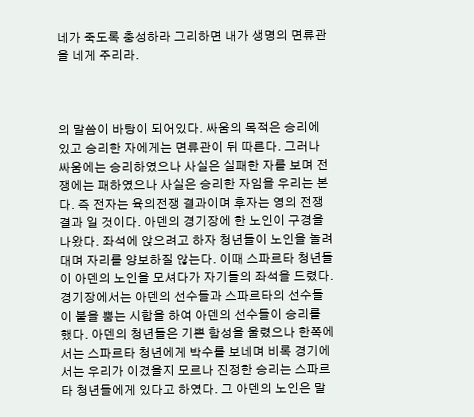네가 죽도록 충성하라 그리하면 내가 생명의 면류관을 네게 주리라.



의 말씀이 바탕이 되어있다. 싸움의 목적은 승리에 있고 승리한 자에게는 면류관이 뒤 따른다. 그러나 싸움에는 승리하였으나 사실은 실패한 자를 보며 전쟁에는 패하였으나 사실은 승리한 자임을 우리는 본다. 즉 전자는 육의전쟁 결과이며 후자는 영의 전쟁결과 일 것이다. 아덴의 경기장에 한 노인이 구경을 나왔다. 좌석에 앉으려고 하자 청년들이 노인을 놀려대며 자리를 양보하질 않는다. 이때 스파르타 청년들이 아덴의 노인을 모셔다가 자기들의 좌석을 드렸다. 경기장에서는 아덴의 선수들과 스파르타의 선수들이 불을 뿜는 시합을 하여 아덴의 선수들이 승리를 했다. 아덴의 청년들은 기쁜 함성을 울렸으나 한쪽에서는 스파르타 청년에게 박수를 보네며 비록 경기에서는 우리가 이겼을지 모르나 진정한 승리는 스파르타 청년들에게 있다고 하였다. 그 아덴의 노인은 말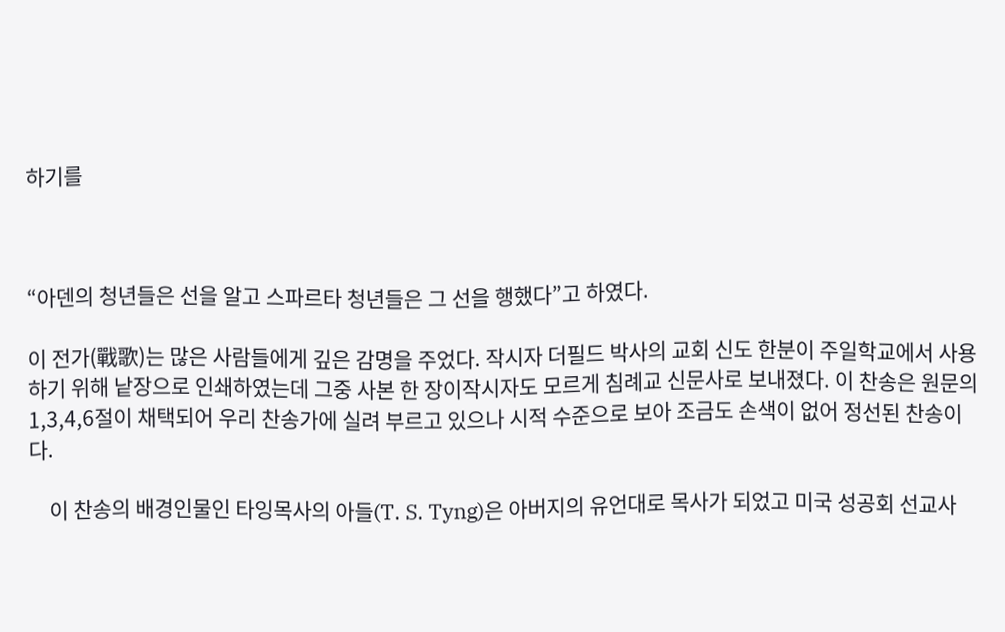하기를



“아덴의 청년들은 선을 알고 스파르타 청년들은 그 선을 행했다”고 하였다.

이 전가(戰歌)는 많은 사람들에게 깊은 감명을 주었다. 작시자 더필드 박사의 교회 신도 한분이 주일학교에서 사용하기 위해 낱장으로 인쇄하였는데 그중 사본 한 장이작시자도 모르게 침례교 신문사로 보내졌다. 이 찬송은 원문의 1,3,4,6절이 채택되어 우리 찬송가에 실려 부르고 있으나 시적 수준으로 보아 조금도 손색이 없어 정선된 찬송이다.

    이 찬송의 배경인물인 타잉목사의 아들(T. S. Tyng)은 아버지의 유언대로 목사가 되었고 미국 성공회 선교사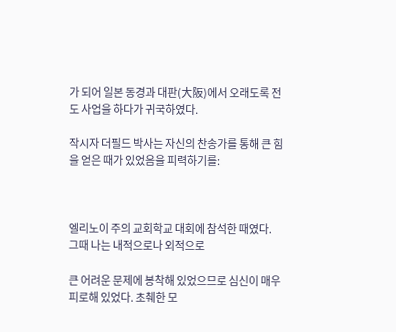가 되어 일본 동경과 대판(大阪)에서 오래도록 전도 사업을 하다가 귀국하였다.

작시자 더필드 박사는 자신의 찬송가를 통해 큰 힘을 얻은 때가 있었음을 피력하기를:



엘리노이 주의 교회학교 대회에 참석한 때였다. 그때 나는 내적으로나 외적으로

큰 어려운 문제에 봉착해 있었으므로 심신이 매우 피로해 있었다. 초췌한 모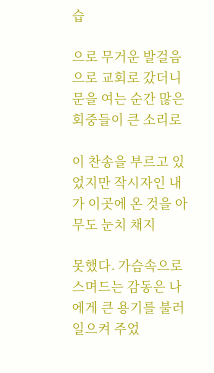습

으로 무거운 발걸음으로 교회로 갔더니 문을 여는 순간 많은 회중들이 큰 소리로

이 찬송을 부르고 있었지만 작시자인 내가 이곳에 온 것을 아무도 눈치 채지

못했다. 가슴속으로 스며드는 감동은 나에게 큰 용기를 불러 일으켜 주었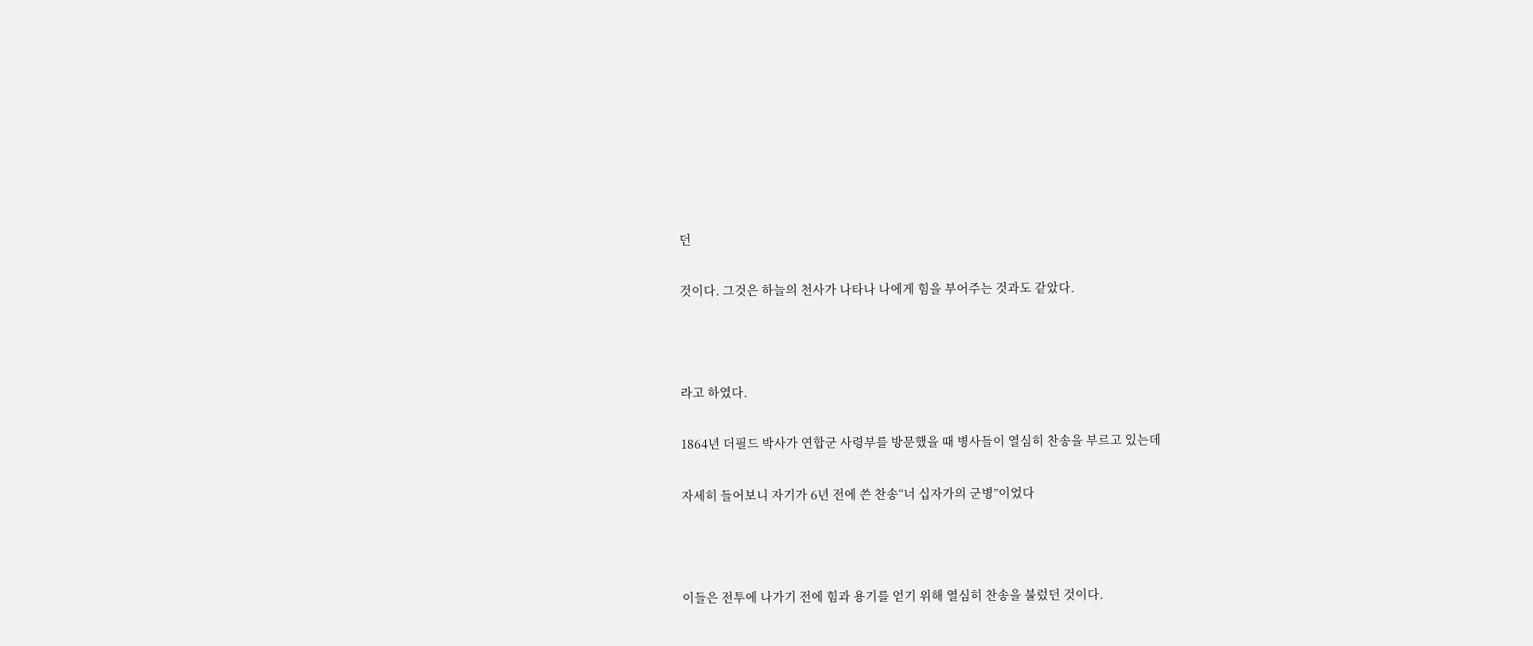던

것이다. 그것은 하늘의 천사가 나타나 나에게 힘을 부어주는 것과도 같았다.



라고 하였다.

1864년 더필드 박사가 연합군 사령부를 방문했을 때 병사들이 열심히 찬송을 부르고 있는데

자세히 들어보니 자기가 6년 전에 쓴 찬송“너 십자가의 군병”이었다



이들은 전투에 나가기 전에 힘과 용기를 얻기 위해 열심히 찬송을 불렀던 것이다.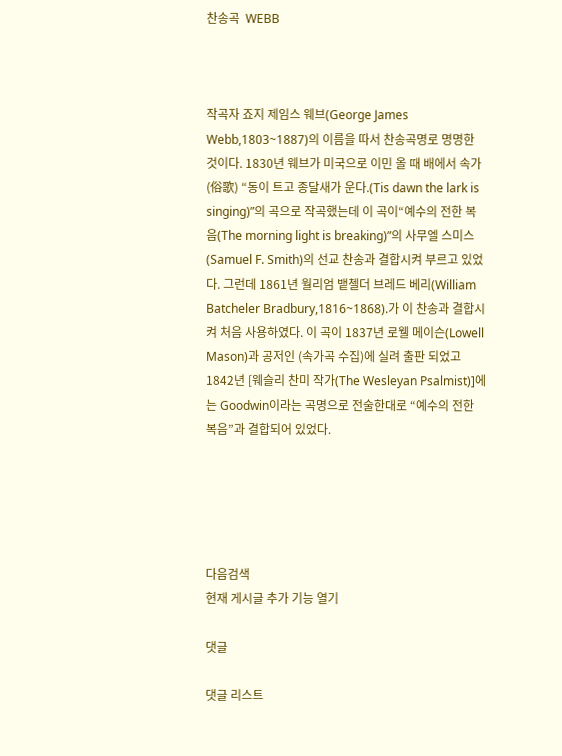찬송곡  WEBB



작곡자 죠지 제임스 웨브(George James Webb,1803~1887)의 이름을 따서 찬송곡명로 명명한 것이다. 1830년 웨브가 미국으로 이민 올 때 배에서 속가(俗歌) “동이 트고 종달새가 운다.(Tis dawn the lark is singing)”의 곡으로 작곡했는데 이 곡이“예수의 전한 복음(The morning light is breaking)”의 사무엘 스미스(Samuel F. Smith)의 선교 찬송과 결합시켜 부르고 있었다. 그런데 1861년 월리엄 뱉첼더 브레드 베리(William Batcheler Bradbury,1816~1868).가 이 찬송과 결합시켜 처음 사용하였다. 이 곡이 1837년 로웰 메이슨(Lowell Mason)과 공저인 (속가곡 수집)에 실려 출판 되었고 1842년 [웨슬리 찬미 작가(The Wesleyan Psalmist)]에는 Goodwin이라는 곡명으로 전술한대로 “예수의 전한 복음”과 결합되어 있었다.





다음검색
현재 게시글 추가 기능 열기

댓글

댓글 리스트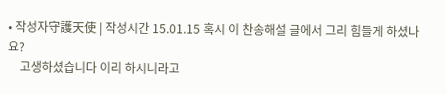• 작성자守護天使 | 작성시간 15.01.15 혹시 이 찬송해설 글에서 그리 힘들게 하셨나요?
    고생하셨습니다 이리 하시니라고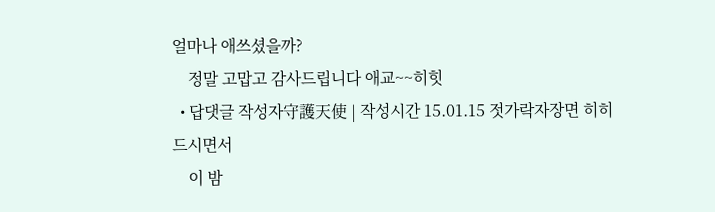얼마나 애쓰셨을까?
    정말 고맙고 감사드립니다 애교~~히힛
  • 답댓글 작성자守護天使 | 작성시간 15.01.15 젓가락자장면 히히 드시면서
    이 밤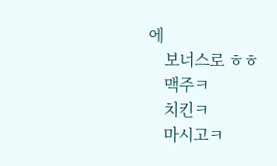에
    보너스로 ㅎㅎ
    맥주ㅋ
    치킨ㅋ
    마시고ㅋ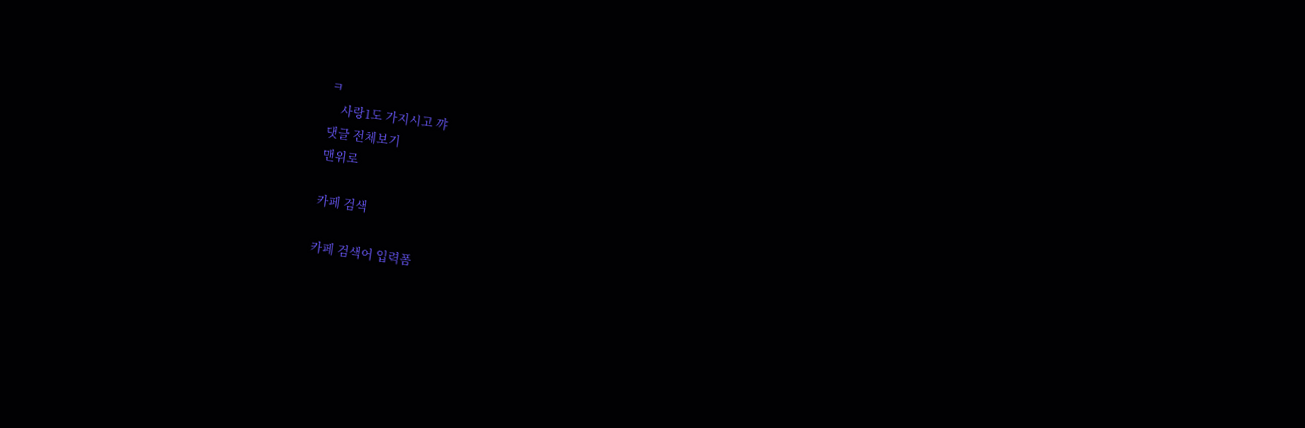ㅋ
    사랑1도 가지시고 꺄
댓글 전체보기
맨위로

카페 검색

카페 검색어 입력폼